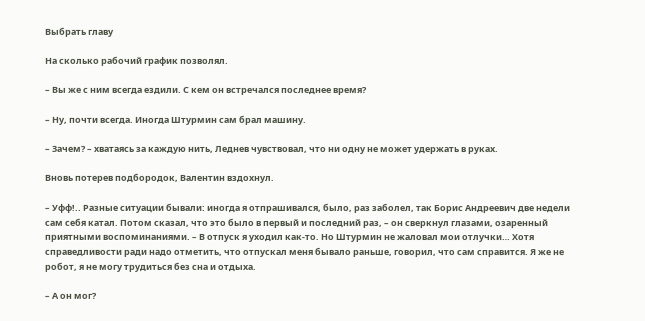Выбрать главу

На сколько рабочий график позволял.

– Вы же с ним всегда ездили. С кем он встречался последнее время?

– Ну, почти всегда. Иногда Штурмин сам брал машину.

– Зачем? – хватаясь за каждую нить, Леднев чувствовал, что ни одну не может удержать в руках.

Вновь потерев подбородок, Валентин вздохнул.

– Уфф!.. Разные ситуации бывали: иногда я отпрашивался, было, раз заболел, так Борис Андреевич две недели сам себя катал. Потом сказал, что это было в первый и последний раз, – он сверкнул глазами, озаренный приятными воспоминаниями. – В отпуск я уходил как-то. Но Штурмин не жаловал мои отлучки… Хотя справедливости ради надо отметить, что отпускал меня бывало раньше, говорил, что сам справится. Я же не робот, я не могу трудиться без сна и отдыха.

– А он мог?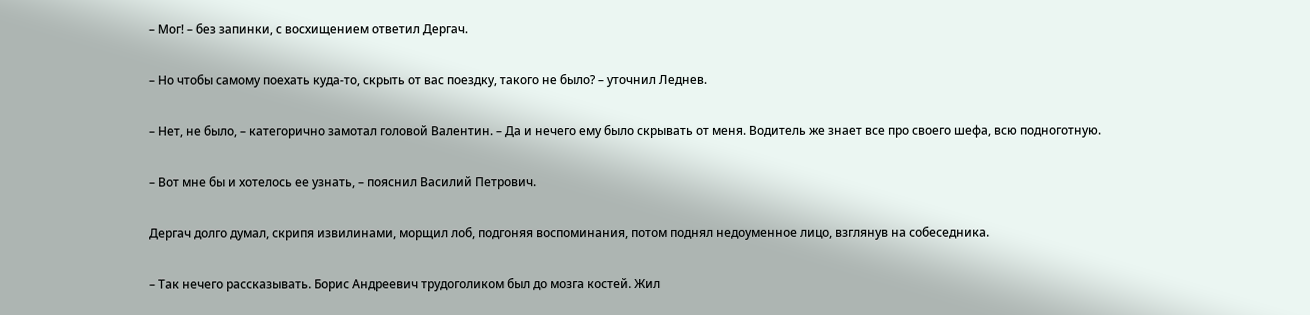– Мог! – без запинки, с восхищением ответил Дергач.

– Но чтобы самому поехать куда-то, скрыть от вас поездку, такого не было? – уточнил Леднев.

– Нет, не было, – категорично замотал головой Валентин. – Да и нечего ему было скрывать от меня. Водитель же знает все про своего шефа, всю подноготную.

– Вот мне бы и хотелось ее узнать, – пояснил Василий Петрович.

Дергач долго думал, скрипя извилинами, морщил лоб, подгоняя воспоминания, потом поднял недоуменное лицо, взглянув на собеседника.

– Так нечего рассказывать. Борис Андреевич трудоголиком был до мозга костей. Жил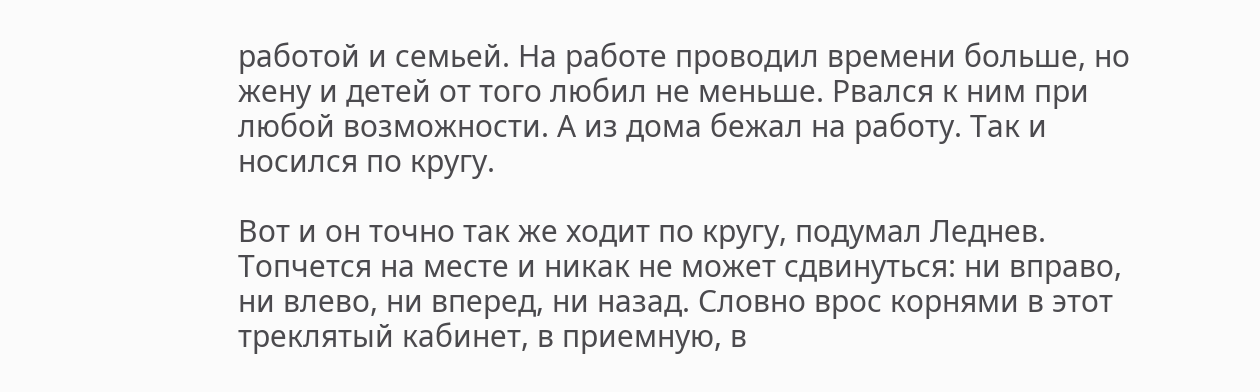работой и семьей. На работе проводил времени больше, но жену и детей от того любил не меньше. Рвался к ним при любой возможности. А из дома бежал на работу. Так и носился по кругу.

Вот и он точно так же ходит по кругу, подумал Леднев. Топчется на месте и никак не может сдвинуться: ни вправо, ни влево, ни вперед, ни назад. Словно врос корнями в этот треклятый кабинет, в приемную, в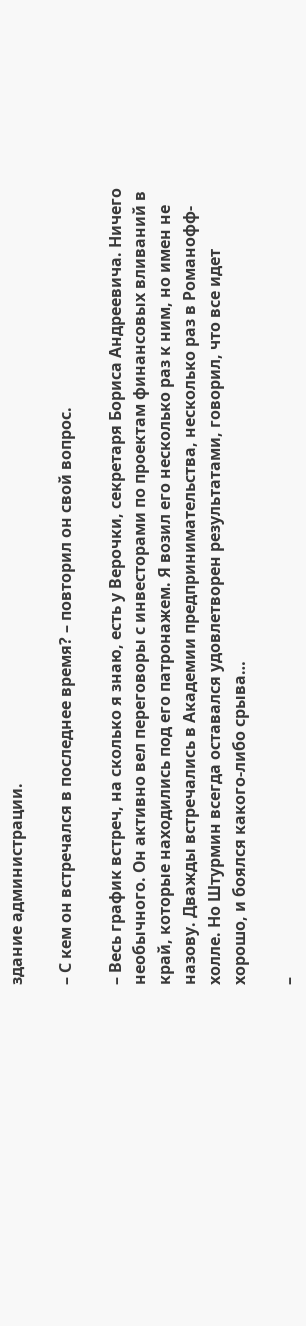здание администрации.

– С кем он встречался в последнее время? – повторил он свой вопрос.

– Весь график встреч, на сколько я знаю, есть у Верочки, секретаря Бориса Андреевича. Ничего необычного. Он активно вел переговоры с инвесторами по проектам финансовых вливаний в край, которые находились под его патронажем. Я возил его несколько раз к ним, но имен не назову. Дважды встречались в Академии предпринимательства, несколько раз в Романофф-холле. Но Штурмин всегда оставался удовлетворен результатами, говорил, что все идет хорошо, и боялся какого-либо срыва…

–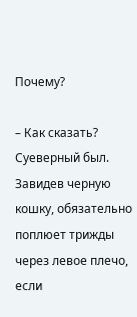Почему?

– Как сказать? Суеверный был. Завидев черную кошку, обязательно поплюет трижды через левое плечо, если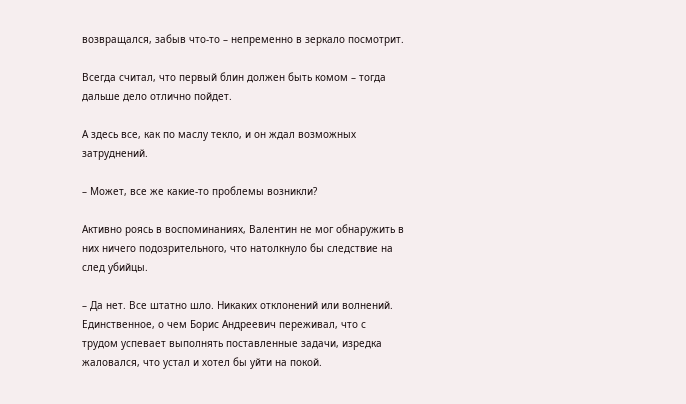возвращался, забыв что-то – непременно в зеркало посмотрит.

Всегда считал, что первый блин должен быть комом – тогда дальше дело отлично пойдет.

А здесь все, как по маслу текло, и он ждал возможных затруднений.

– Может, все же какие-то проблемы возникли?

Активно роясь в воспоминаниях, Валентин не мог обнаружить в них ничего подозрительного, что натолкнуло бы следствие на след убийцы.

– Да нет. Все штатно шло. Никаких отклонений или волнений. Единственное, о чем Борис Андреевич переживал, что с трудом успевает выполнять поставленные задачи, изредка жаловался, что устал и хотел бы уйти на покой.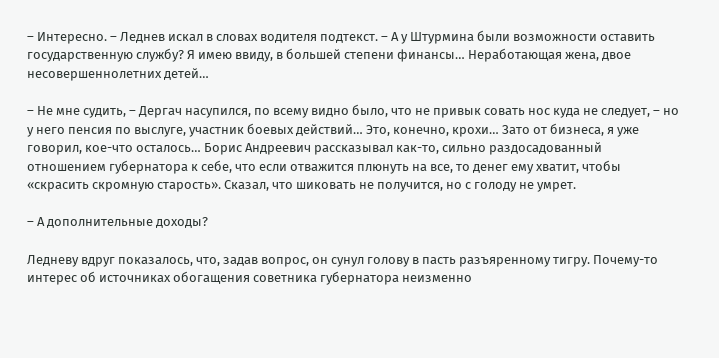– Интересно. – Леднев искал в словах водителя подтекст. – А у Штурмина были возможности оставить государственную службу? Я имею ввиду, в большей степени финансы… Неработающая жена, двое несовершеннолетних детей…

– Не мне судить, – Дергач насупился, по всему видно было, что не привык совать нос куда не следует, – но у него пенсия по выслуге, участник боевых действий… Это, конечно, крохи… Зато от бизнеса, я уже говорил, кое-что осталось… Борис Андреевич рассказывал как-то, сильно раздосадованный отношением губернатора к себе, что если отважится плюнуть на все, то денег ему хватит, чтобы «скрасить скромную старость». Сказал, что шиковать не получится, но с голоду не умрет.

– А дополнительные доходы?

Ледневу вдруг показалось, что, задав вопрос, он сунул голову в пасть разъяренному тигру. Почему-то интерес об источниках обогащения советника губернатора неизменно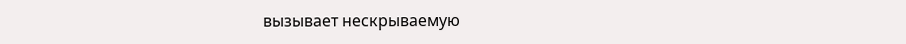вызывает нескрываемую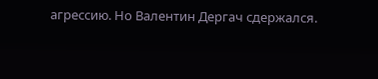агрессию. Но Валентин Дергач сдержался.